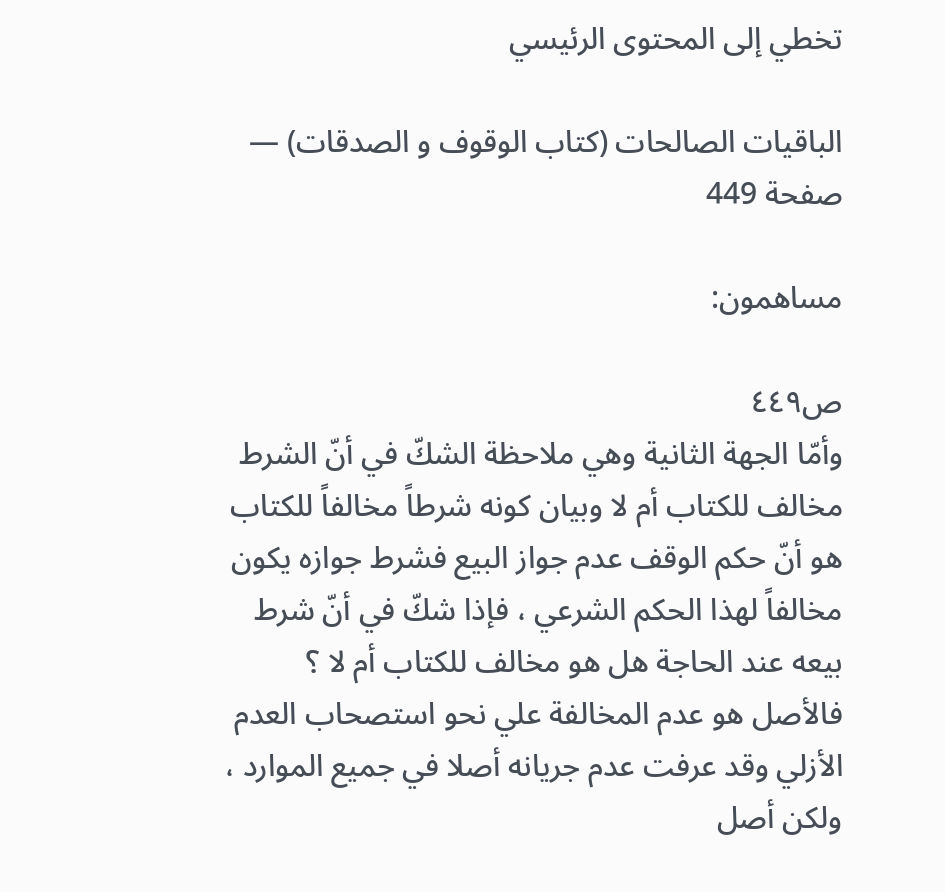تخطي إلى المحتوى الرئيسي

الباقيات الصالحات (كتاب الوقوف و الصدقات) — صفحة 449

مساهمون:

ص٤٤٩
وأمّا الجهة الثانية وهي ملاحظة الشكّ في أنّ الشرط مخالف للكتاب أم لا وبيان كونه شرطاً مخالفاً للكتاب هو أنّ حكم الوقف عدم جواز البيع فشرط جوازه يكون مخالفاً لهذا الحكم الشرعي ، فإذا شكّ في أنّ شرط بيعه عند الحاجة هل هو مخالف للكتاب أم لا ؟ فالأصل هو عدم المخالفة علي نحو استصحاب العدم الأزلي وقد عرفت عدم جريانه أصلا في جميع الموارد ، ولكن أصل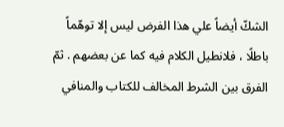الشكّ أيضاً علي هذا الفرض ليس إلا توهّماً باطلًا ، فلانطيل الكلام فيه كما عن بعضهم . ثمّ الفرق بين الشرط المخالف للكتاب والمنافي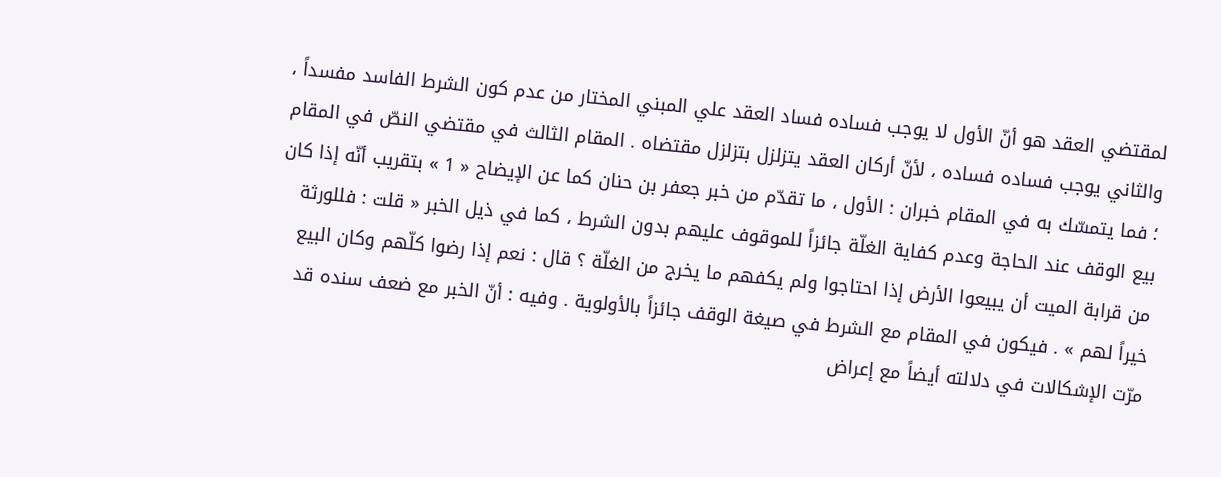لمقتضي العقد هو أنّ الأول لا يوجب فساده فساد العقد علي المبني المختار من عدم كون الشرط الفاسد مفسداً ، والثاني يوجب فساده فساده ، لأنّ أركان العقد يتزلزل بتزلزل مقتضاه . المقام الثالث في مقتضي النصّ في المقام ؛ فما يتمسّك به في المقام خبران : الأول ، ما تقدّم من خبر جعفر بن حنان كما عن الإيضاح « 1 » بتقريب أنّه إذا كان بيع الوقف عند الحاجة وعدم كفاية الغلّة جائزاً للموقوف عليهم بدون الشرط ، كما في ذيل الخبر « قلت : فللورثة من قرابة الميت أن يبيعوا الأرض إذا احتاجوا ولم يكفهم ما يخرج من الغلّة ؟ قال : نعم إذا رضوا كلّهم وكان البيع خيراً لهم » . فيكون في المقام مع الشرط في صيغة الوقف جائزاً بالأولوية . وفيه : أنّ الخبر مع ضعف سنده قد مرّت الإشكالات في دلالته أيضاً مع إعراض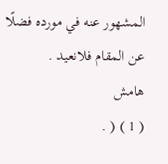المشهور عنه في مورده فضلًا عن المقام فلانعيد .
هامش
( 1 ) ( .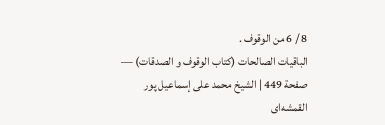8 / 6 من الوقوف .
الباقيات الصالحات (كتاب الوقوف و الصدقات) — صفحة 449 | الشيخ محمد على إسماعيل پور القمشه‌اى